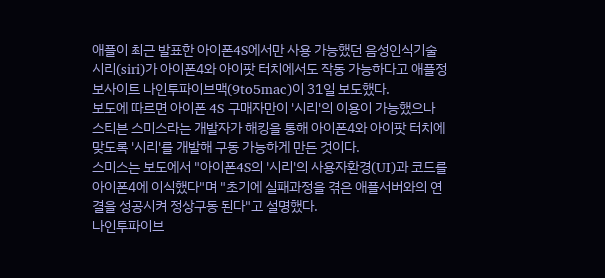애플이 최근 발표한 아이폰4S에서만 사용 가능했던 음성인식기술 시리(siri)가 아이폰4와 아이팟 터치에서도 작동 가능하다고 애플정보사이트 나인투파이브맥(9to5mac)이 31일 보도했다.
보도에 따르면 아이폰 4S 구매자만이 '시리'의 이용이 가능했으나 스티븐 스미스라는 개발자가 해킹을 통해 아이폰4와 아이팟 터치에 맞도록 '시리'를 개발해 구동 가능하게 만든 것이다.
스미스는 보도에서 "아이폰4S의 '시리'의 사용자환경(UI)과 코드를 아이폰4에 이식했다"며 "초기에 실패과정을 겪은 애플서버와의 연결을 성공시켜 정상구동 된다"고 설명했다.
나인투파이브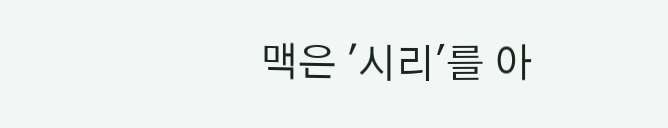맥은 '시리'를 아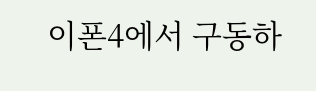이폰4에서 구동하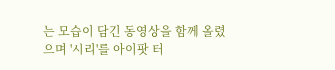는 모습이 담긴 동영상을 함께 올렸으며 '시리'를 아이팟 터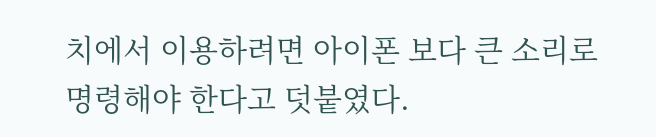치에서 이용하려면 아이폰 보다 큰 소리로 명령해야 한다고 덧붙였다.